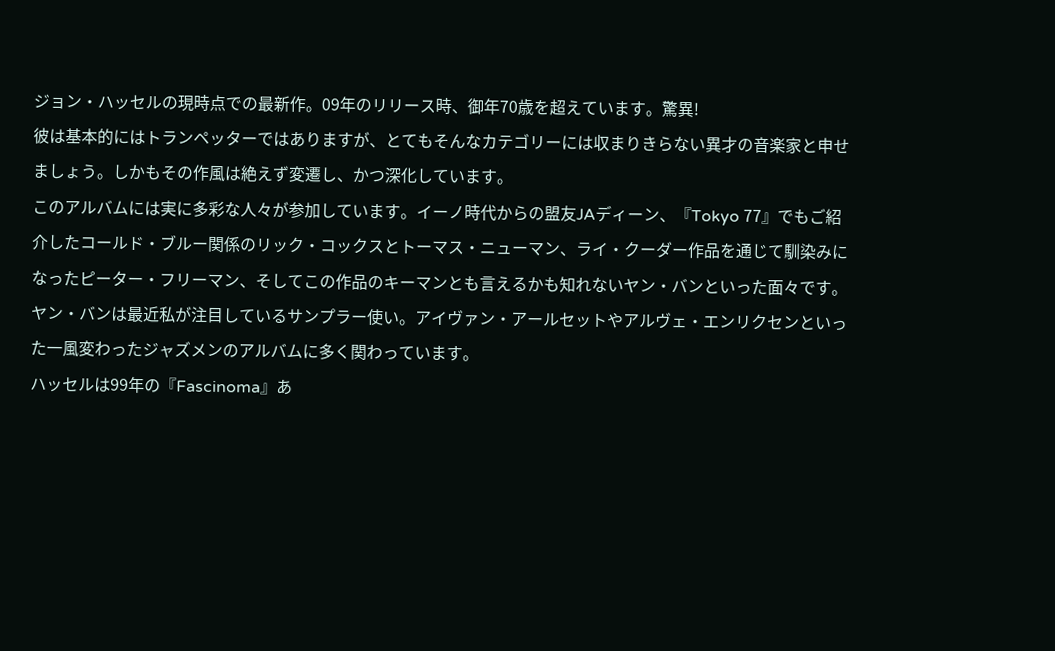ジョン・ハッセルの現時点での最新作。09年のリリース時、御年70歳を超えています。驚異!
彼は基本的にはトランペッターではありますが、とてもそんなカテゴリーには収まりきらない異才の音楽家と申せましょう。しかもその作風は絶えず変遷し、かつ深化しています。
このアルバムには実に多彩な人々が参加しています。イーノ時代からの盟友JAディーン、『Tokyo 77』でもご紹介したコールド・ブルー関係のリック・コックスとトーマス・ニューマン、ライ・クーダー作品を通じて馴染みになったピーター・フリーマン、そしてこの作品のキーマンとも言えるかも知れないヤン・バンといった面々です。
ヤン・バンは最近私が注目しているサンプラー使い。アイヴァン・アールセットやアルヴェ・エンリクセンといった一風変わったジャズメンのアルバムに多く関わっています。
ハッセルは99年の『Fascinoma』あ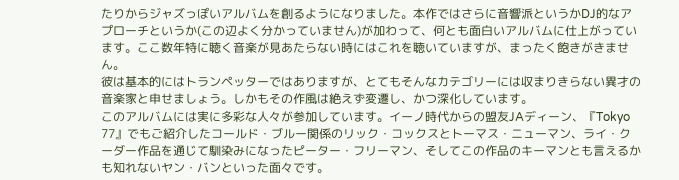たりからジャズっぽいアルバムを創るようになりました。本作ではさらに音響派というかDJ的なアプローチというか(この辺よく分かっていません)が加わって、何とも面白いアルバムに仕上がっています。ここ数年特に聴く音楽が見あたらない時にはこれを聴いていますが、まったく飽きがきません。
彼は基本的にはトランペッターではありますが、とてもそんなカテゴリーには収まりきらない異才の音楽家と申せましょう。しかもその作風は絶えず変遷し、かつ深化しています。
このアルバムには実に多彩な人々が参加しています。イーノ時代からの盟友JAディーン、『Tokyo 77』でもご紹介したコールド・ブルー関係のリック・コックスとトーマス・ニューマン、ライ・クーダー作品を通じて馴染みになったピーター・フリーマン、そしてこの作品のキーマンとも言えるかも知れないヤン・バンといった面々です。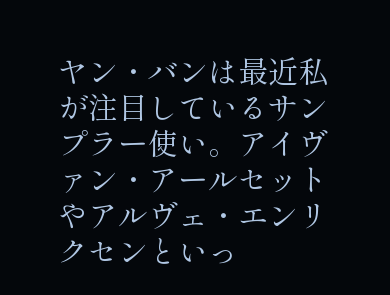ヤン・バンは最近私が注目しているサンプラー使い。アイヴァン・アールセットやアルヴェ・エンリクセンといっ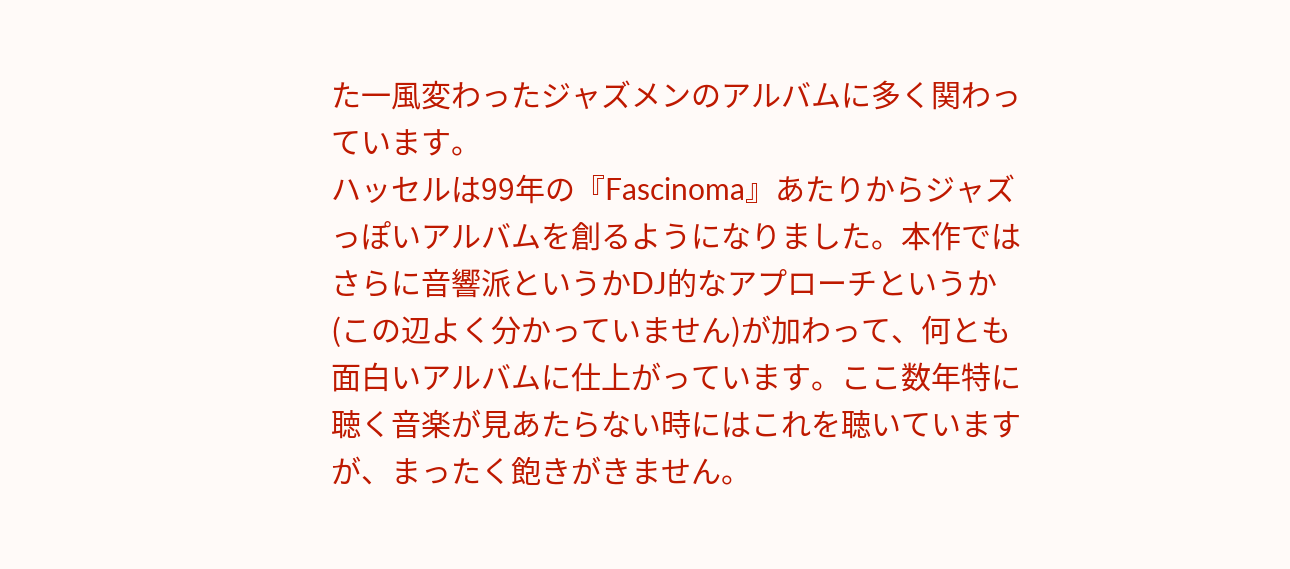た一風変わったジャズメンのアルバムに多く関わっています。
ハッセルは99年の『Fascinoma』あたりからジャズっぽいアルバムを創るようになりました。本作ではさらに音響派というかDJ的なアプローチというか(この辺よく分かっていません)が加わって、何とも面白いアルバムに仕上がっています。ここ数年特に聴く音楽が見あたらない時にはこれを聴いていますが、まったく飽きがきません。